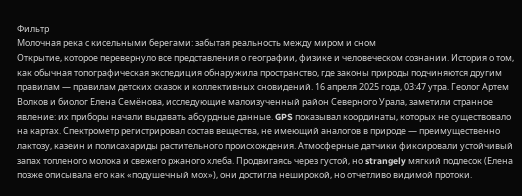Фильтр
Молочная река с кисельными берегами: забытая реальность между миром и сном
Открытие, которое перевернуло все представления о географии, физике и человеческом сознании. История о том, как обычная топографическая экспедиция обнаружила пространство, где законы природы подчиняются другим правилам — правилам детских сказок и коллективных сновидений. 16 апреля 2025 года, 03:47 утра. Геолог Артем Волков и биолог Елена Семёнова, исследующие малоизученный район Северного Урала, заметили странное явление: их приборы начали выдавать абсурдные данные. GPS показывал координаты, которых не существовало на картах. Спектрометр регистрировал состав вещества, не имеющий аналогов в природе — преимущественно лактозу, казеин и полисахариды растительного происхождения. Атмосферные датчики фиксировали устойчивый запах топленого молока и свежего ржаного хлеба. Продвигаясь через густой, но strangely мягкий подлесок (Елена позже описывала его как «подушечный мох»), они достигла неширокой, но отчетливо видимой протоки.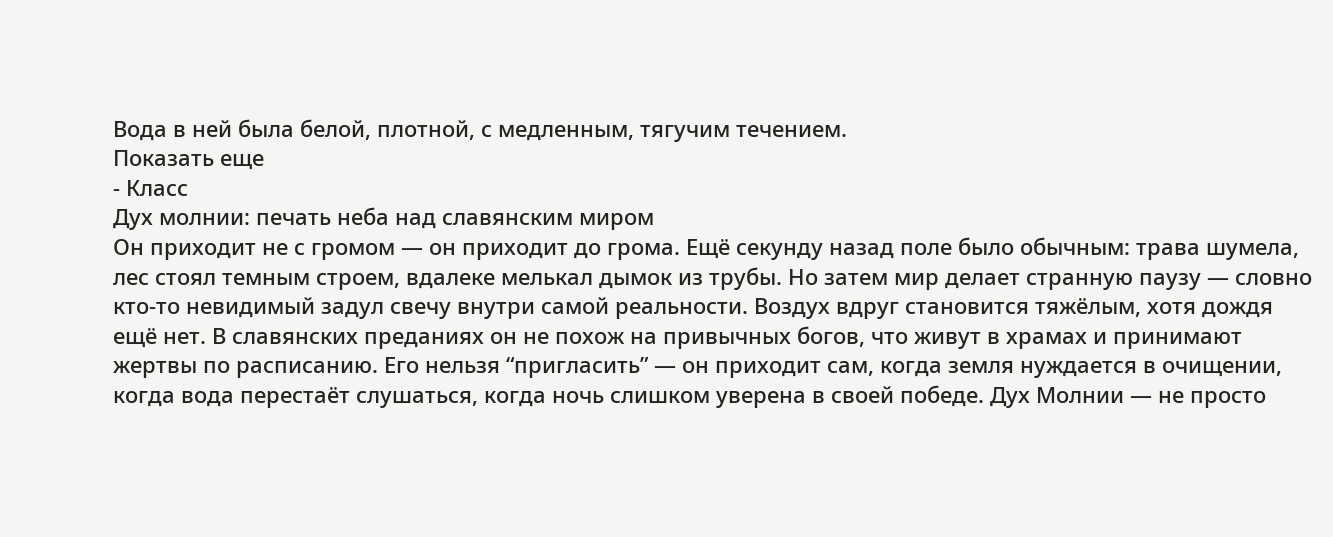Вода в ней была белой, плотной, с медленным, тягучим течением.
Показать еще
- Класс
Дух молнии: печать неба над славянским миром
Он приходит не с громом — он приходит до грома. Ещё секунду назад поле было обычным: трава шумела, лес стоял темным строем, вдалеке мелькал дымок из трубы. Но затем мир делает странную паузу — словно кто-то невидимый задул свечу внутри самой реальности. Воздух вдруг становится тяжёлым, хотя дождя ещё нет. В славянских преданиях он не похож на привычных богов, что живут в храмах и принимают жертвы по расписанию. Его нельзя “пригласить” — он приходит сам, когда земля нуждается в очищении, когда вода перестаёт слушаться, когда ночь слишком уверена в своей победе. Дух Молнии — не просто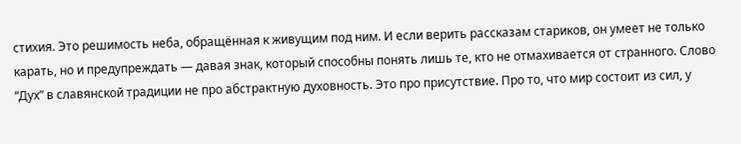стихия. Это решимость неба, обращённая к живущим под ним. И если верить рассказам стариков, он умеет не только карать, но и предупреждать — давая знак, который способны понять лишь те, кто не отмахивается от странного. Слово “Дух” в славянской традиции не про абстрактную духовность. Это про присутствие. Про то, что мир состоит из сил, у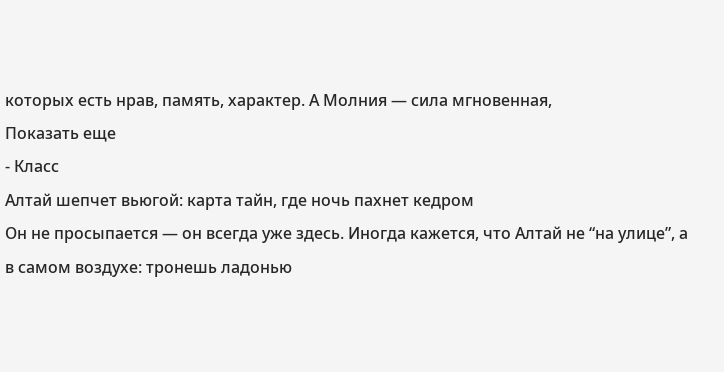которых есть нрав, память, характер. А Молния — сила мгновенная,
Показать еще
- Класс
Алтай шепчет вьюгой: карта тайн, где ночь пахнет кедром
Он не просыпается — он всегда уже здесь. Иногда кажется, что Алтай не “на улице”, а в самом воздухе: тронешь ладонью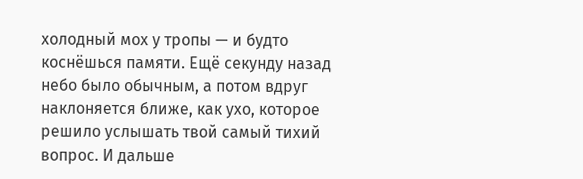холодный мох у тропы — и будто коснёшься памяти. Ещё секунду назад небо было обычным, а потом вдруг наклоняется ближе, как ухо, которое решило услышать твой самый тихий вопрос. И дальше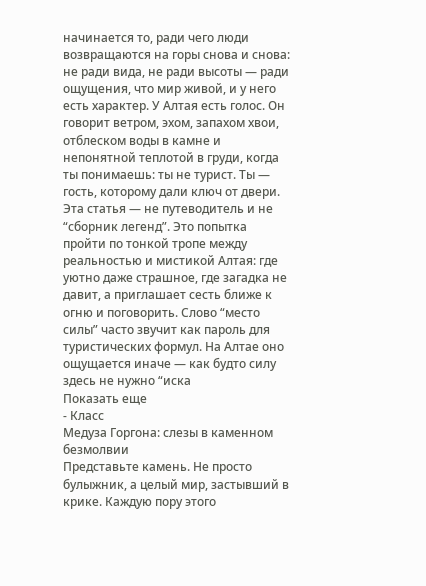начинается то, ради чего люди возвращаются на горы снова и снова: не ради вида, не ради высоты — ради ощущения, что мир живой, и у него есть характер. У Алтая есть голос. Он говорит ветром, эхом, запахом хвои, отблеском воды в камне и непонятной теплотой в груди, когда ты понимаешь: ты не турист. Ты — гость, которому дали ключ от двери. Эта статья — не путеводитель и не “сборник легенд”. Это попытка пройти по тонкой тропе между реальностью и мистикой Алтая: где уютно даже страшное, где загадка не давит, а приглашает сесть ближе к огню и поговорить. Слово “место силы” часто звучит как пароль для туристических формул. На Алтае оно ощущается иначе — как будто силу здесь не нужно “иска
Показать еще
- Класс
Медуза Горгона: слезы в каменном безмолвии
Представьте камень. Не просто булыжник, а целый мир, застывший в крике. Каждую пору этого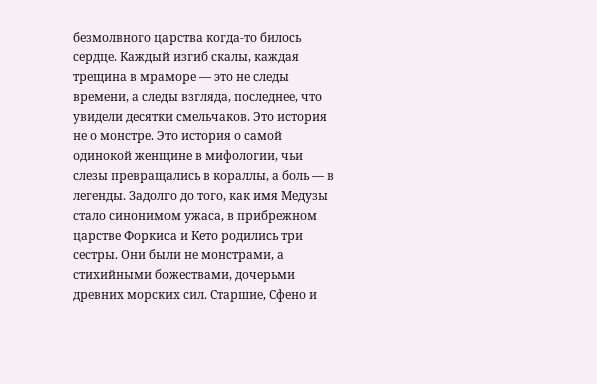безмолвного царства когда-то билось сердце. Каждый изгиб скалы, каждая трещина в мраморе — это не следы времени, а следы взгляда, последнее, что увидели десятки смельчаков. Это история не о монстре. Это история о самой одинокой женщине в мифологии, чьи слезы превращались в кораллы, а боль — в легенды. Задолго до того, как имя Медузы стало синонимом ужаса, в прибрежном царстве Форкиса и Кето родились три сестры. Они были не монстрами, а стихийными божествами, дочерьми древних морских сил. Старшие, Сфено и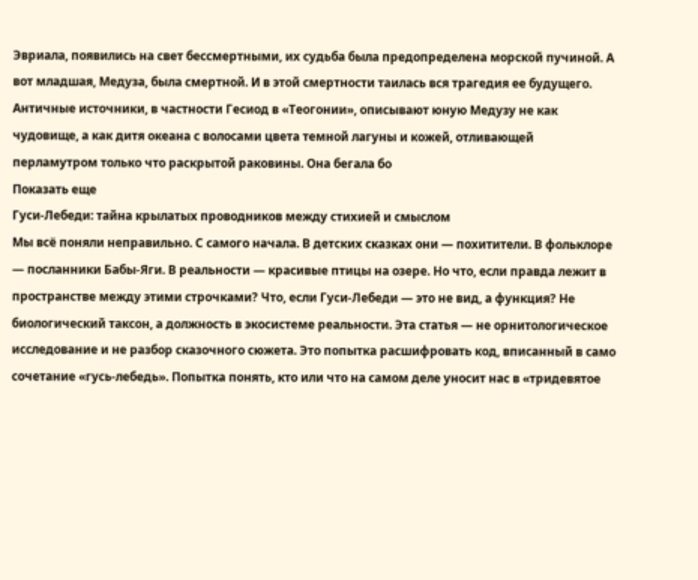Эвриала, появились на свет бессмертными, их судьба была предопределена морской пучиной. А вот младшая, Медуза, была смертной. И в этой смертности таилась вся трагедия ее будущего. Античные источники, в частности Гесиод в «Теогонии», описывают юную Медузу не как чудовище, а как дитя океана с волосами цвета темной лагуны и кожей, отливающей перламутром только что раскрытой раковины. Она бегала бо
Показать еще
Гуси-Лебеди: тайна крылатых проводников между стихией и смыслом
Мы всё поняли неправильно. С самого начала. В детских сказках они — похитители. В фольклоре — посланники Бабы-Яги. В реальности — красивые птицы на озере. Но что, если правда лежит в пространстве между этими строчками? Что, если Гуси-Лебеди — это не вид, а функция? Не биологический таксон, а должность в экосистеме реальности. Эта статья — не орнитологическое исследование и не разбор сказочного сюжета. Это попытка расшифровать код, вписанный в само сочетание «гусь-лебедь». Попытка понять, кто или что на самом деле уносит нас в «тридевятое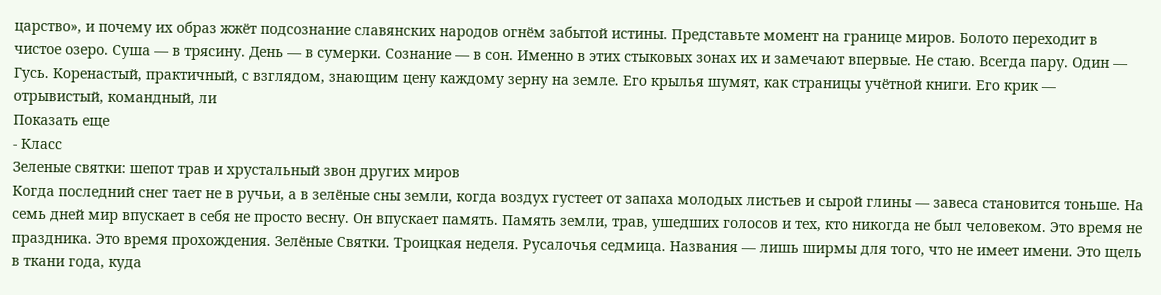царство», и почему их образ жжёт подсознание славянских народов огнём забытой истины. Представьте момент на границе миров. Болото переходит в чистое озеро. Суша — в трясину. День — в сумерки. Сознание — в сон. Именно в этих стыковых зонах их и замечают впервые. Не стаю. Всегда пару. Один — Гусь. Коренастый, практичный, с взглядом, знающим цену каждому зерну на земле. Его крылья шумят, как страницы учётной книги. Его крик — отрывистый, командный, ли
Показать еще
- Класс
Зеленые святки: шепот трав и хрустальный звон других миров
Когда последний снег тает не в ручьи, а в зелёные сны земли, когда воздух густеет от запаха молодых листьев и сырой глины — завеса становится тоньше. На семь дней мир впускает в себя не просто весну. Он впускает память. Память земли, трав, ушедших голосов и тех, кто никогда не был человеком. Это время не праздника. Это время прохождения. Зелёные Святки. Троицкая неделя. Русалочья седмица. Названия — лишь ширмы для того, что не имеет имени. Это щель в ткани года, куда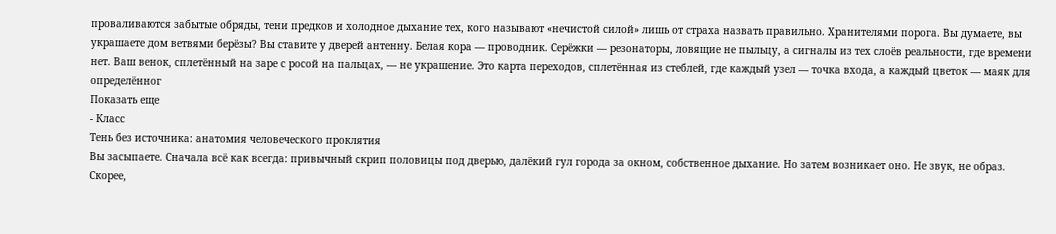проваливаются забытые обряды, тени предков и холодное дыхание тех, кого называют «нечистой силой» лишь от страха назвать правильно. Хранителями порога. Вы думаете, вы украшаете дом ветвями берёзы? Вы ставите у дверей антенну. Белая кора — проводник. Серёжки — резонаторы, ловящие не пыльцу, а сигналы из тех слоёв реальности, где времени нет. Ваш венок, сплетённый на заре с росой на пальцах, — не украшение. Это карта переходов, сплетённая из стеблей, где каждый узел — точка входа, а каждый цветок — маяк для определённог
Показать еще
- Класс
Тень без источника: анатомия человеческого проклятия
Вы засыпаете. Сначала всё как всегда: привычный скрип половицы под дверью, далёкий гул города за окном, собственное дыхание. Но затем возникает оно. Не звук, не образ. Скорее,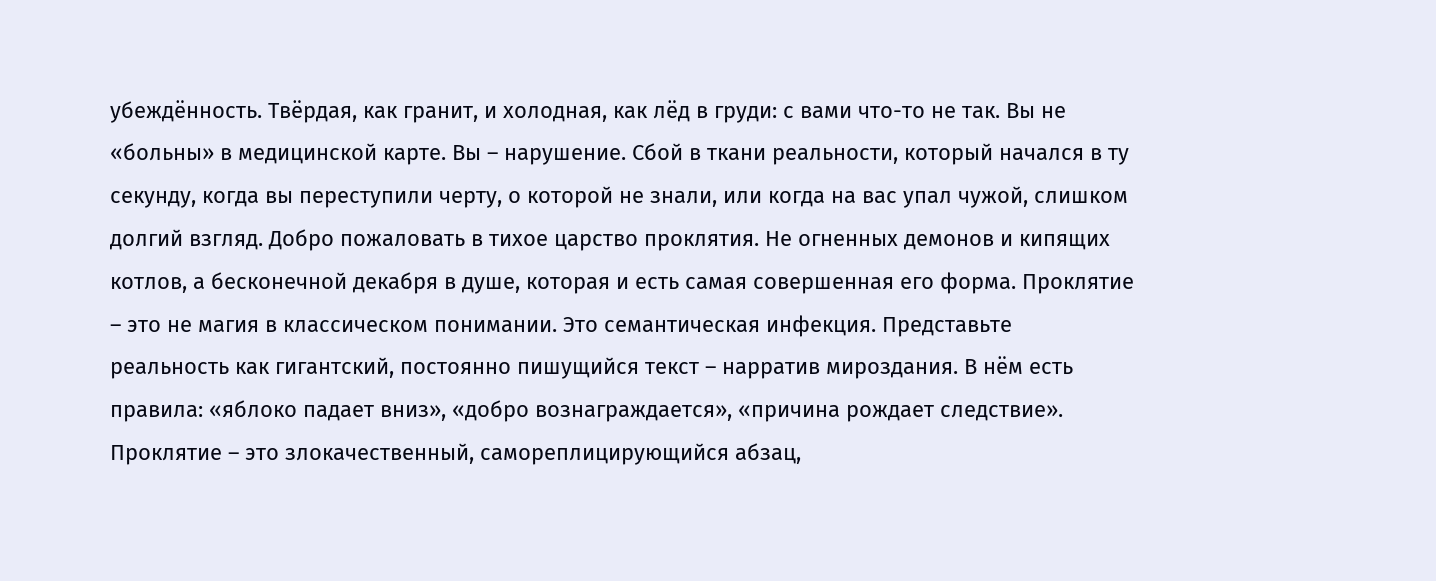убеждённость. Твёрдая, как гранит, и холодная, как лёд в груди: с вами что-то не так. Вы не «больны» в медицинской карте. Вы – нарушение. Сбой в ткани реальности, который начался в ту секунду, когда вы переступили черту, о которой не знали, или когда на вас упал чужой, слишком долгий взгляд. Добро пожаловать в тихое царство проклятия. Не огненных демонов и кипящих котлов, а бесконечной декабря в душе, которая и есть самая совершенная его форма. Проклятие – это не магия в классическом понимании. Это семантическая инфекция. Представьте реальность как гигантский, постоянно пишущийся текст – нарратив мироздания. В нём есть правила: «яблоко падает вниз», «добро вознаграждается», «причина рождает следствие». Проклятие – это злокачественный, самореплицирующийся абзац,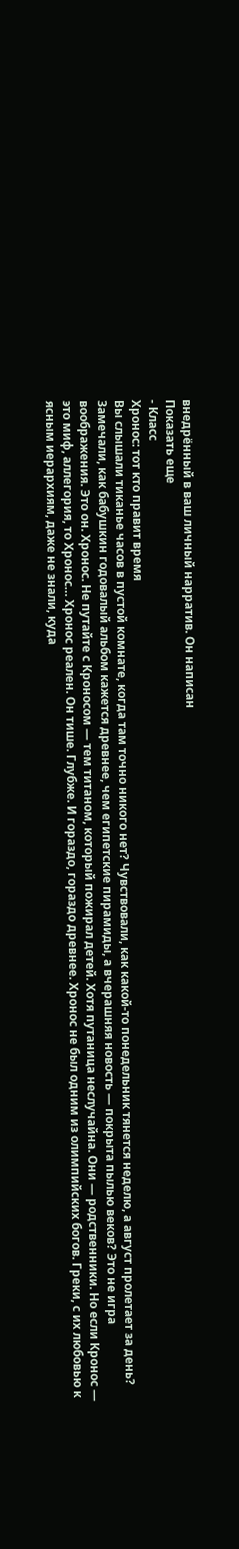внедрённый в ваш личный нарратив. Он написан
Показать еще
- Класс
Хронос: тот кто правит время
Вы слышали тиканье часов в пустой комнате, когда там точно никого нет? Чувствовали, как какой-то понедельник тянется неделю, а август пролетает за день? Замечали, как бабушкин годовалый альбом кажется древнее, чем египетские пирамиды, а вчерашняя новость — покрыта пылью веков? Это не игра воображения. Это он. Хронос. Не путайте с Кроносом — тем титаном, который пожирал детей. Хотя путаница неслучайна. Они — родственники. Но если Кронос — это миф, аллегория, то Хронос… Хронос реален. Он тише. Глубже. И гораздо, гораздо древнее. Хронос не был одним из олимпийских богов. Греки, с их любовью к ясным иерархиям, даже не знали, куда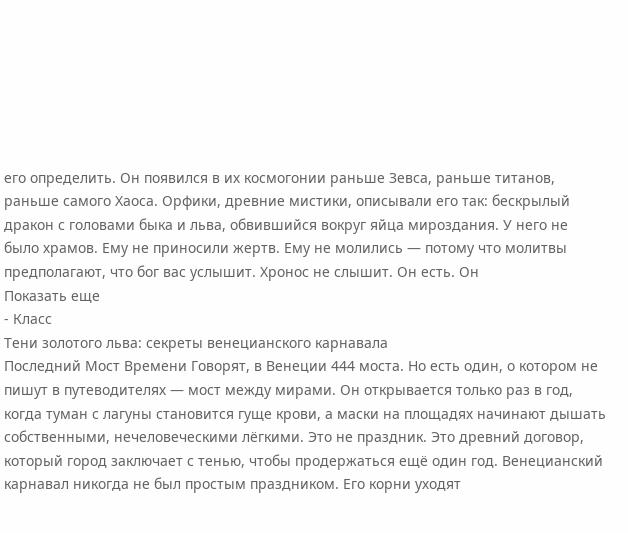его определить. Он появился в их космогонии раньше Зевса, раньше титанов, раньше самого Хаоса. Орфики, древние мистики, описывали его так: бескрылый дракон с головами быка и льва, обвившийся вокруг яйца мироздания. У него не было храмов. Ему не приносили жертв. Ему не молились — потому что молитвы предполагают, что бог вас услышит. Хронос не слышит. Он есть. Он
Показать еще
- Класс
Тени золотого льва: секреты венецианского карнавала
Последний Мост Времени Говорят, в Венеции 444 моста. Но есть один, о котором не пишут в путеводителях — мост между мирами. Он открывается только раз в год, когда туман с лагуны становится гуще крови, а маски на площадях начинают дышать собственными, нечеловеческими лёгкими. Это не праздник. Это древний договор, который город заключает с тенью, чтобы продержаться ещё один год. Венецианский карнавал никогда не был простым праздником. Его корни уходят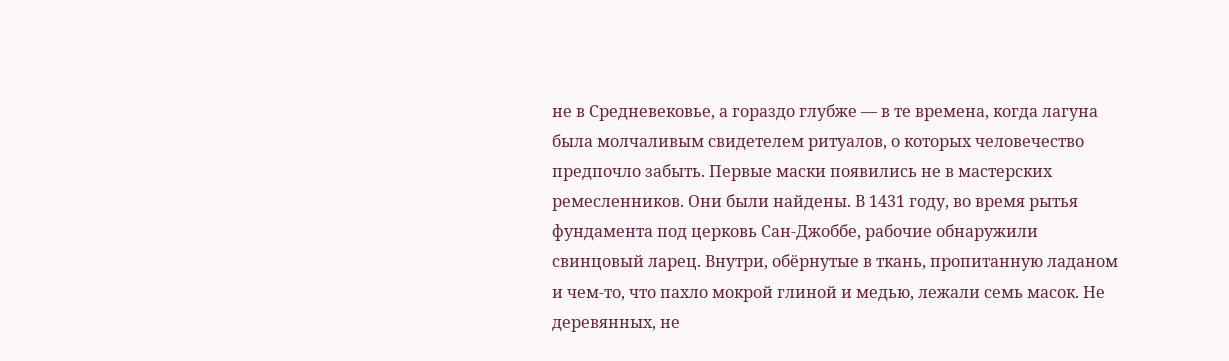не в Средневековье, а гораздо глубже — в те времена, когда лагуна была молчаливым свидетелем ритуалов, о которых человечество предпочло забыть. Первые маски появились не в мастерских ремесленников. Они были найдены. В 1431 году, во время рытья фундамента под церковь Сан-Джоббе, рабочие обнаружили свинцовый ларец. Внутри, обёрнутые в ткань, пропитанную ладаном и чем-то, что пахло мокрой глиной и медью, лежали семь масок. Не деревянных, не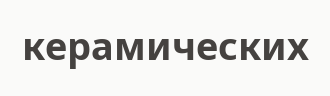керамических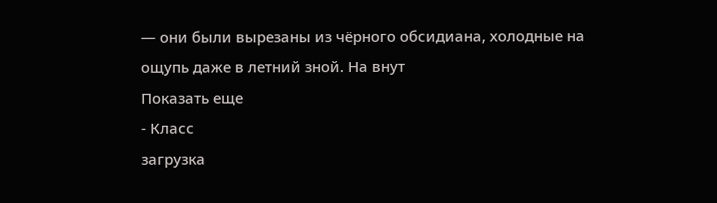— они были вырезаны из чёрного обсидиана, холодные на ощупь даже в летний зной. На внут
Показать еще
- Класс
загрузка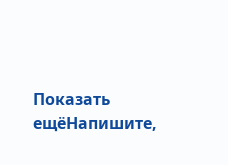Показать ещёНапишите,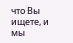что Вы ищете, и мы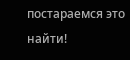постараемся это найти!